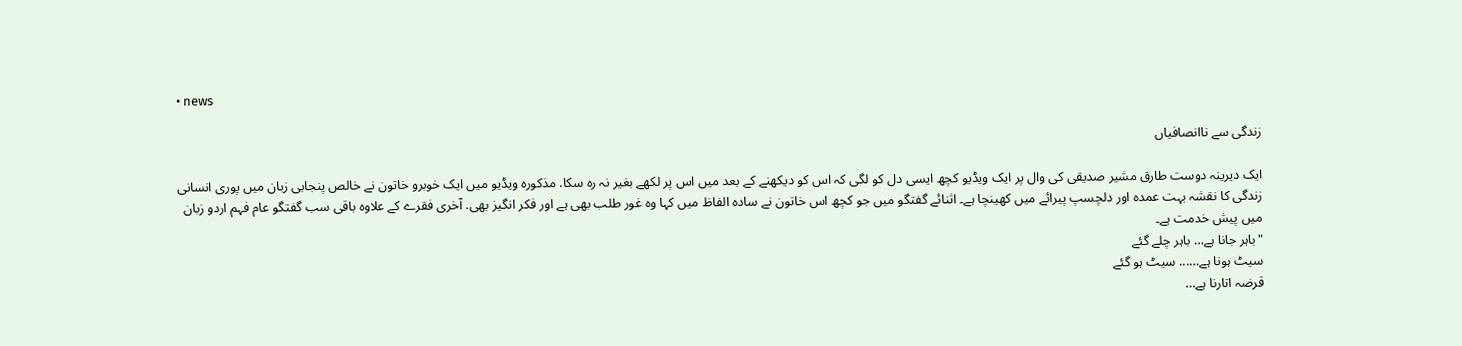• news

زندگی سے ناانصافیاں

ایک دیرینہ دوست طارق مشیر صدیقی کی وال پر ایک ویڈیو کچھ ایسی دل کو لگی کہ اس کو دیکھنے کے بعد میں اس پر لکھے بغیر نہ رہ سکا. مذکورہ ویڈیو میں ایک خوبرو خاتون نے خالص پنجابی زبان میں پوری انسانی زندگی کا نقشہ بہت عمدہ اور دلچسپ پیرائے میں کھینچا ہے۔ اثنائے گفتگو میں جو کچھ اس خاتون نے سادہ الفاظ میں کہا وہ غور طلب بھی ہے اور فکر انگیز بھی. آخری فقرے کے علاوہ باقی سب گفتگو عام فہم اردو زبان میں پیش خدمت ہے۔
"باہر جانا ہے… باہر چلے گئے
سیٹ ہونا ہے…... سیٹ ہو گئے
قرضہ اتارنا ہے…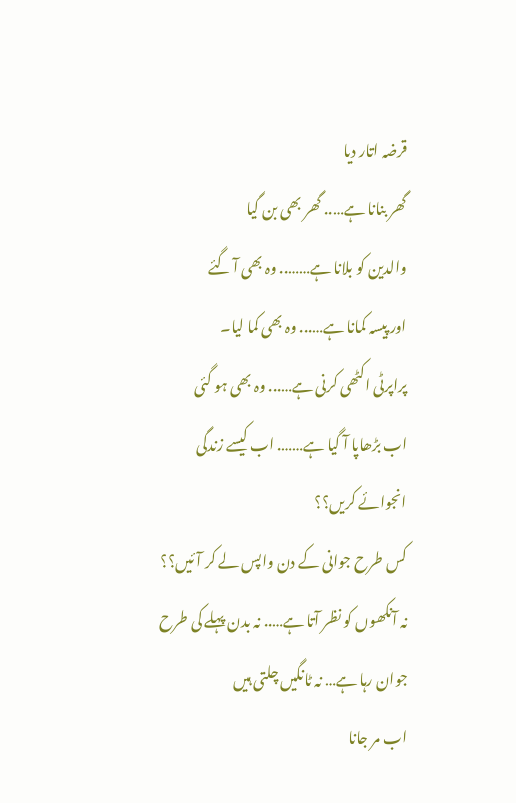قرضہ اتار دیا
گھر بنانا ہے….. گھر بھی بن گیا
والدین کو بلانا ہے…….. وہ بھی آ گئے
اور پیسہ کمانا ہے…... وہ بھی کما لیا۔
پراپرٹی اکٹھی کرنی ہے…... وہ بھی ہو گئی
اب بڑھاپا آ گیا ہے……. اب کیسے زندگی انجوائے کریں؟؟
کس طرح جوانی کے دن واپس لے کر آئیں؟؟
نہ آنکھوں کو نظر آتا ہے….. نہ بدن پہلے کی طرح جوان رہا ہے… نہ ٹانگیں چلتی ہیں
اب مر جانا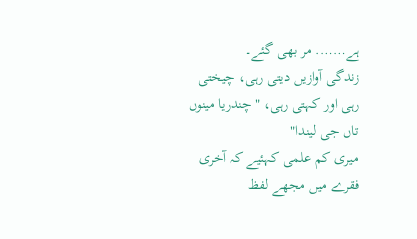ہے……. مر بھی گئے۔
زندگی آوازیں دیتی رہی، چیختی رہی اور کہتی رہی، "چندریا مینوں تاں جی لیندا"
میری کم علمی کہئیے کہ آخری فقرے میں مجھے لفظ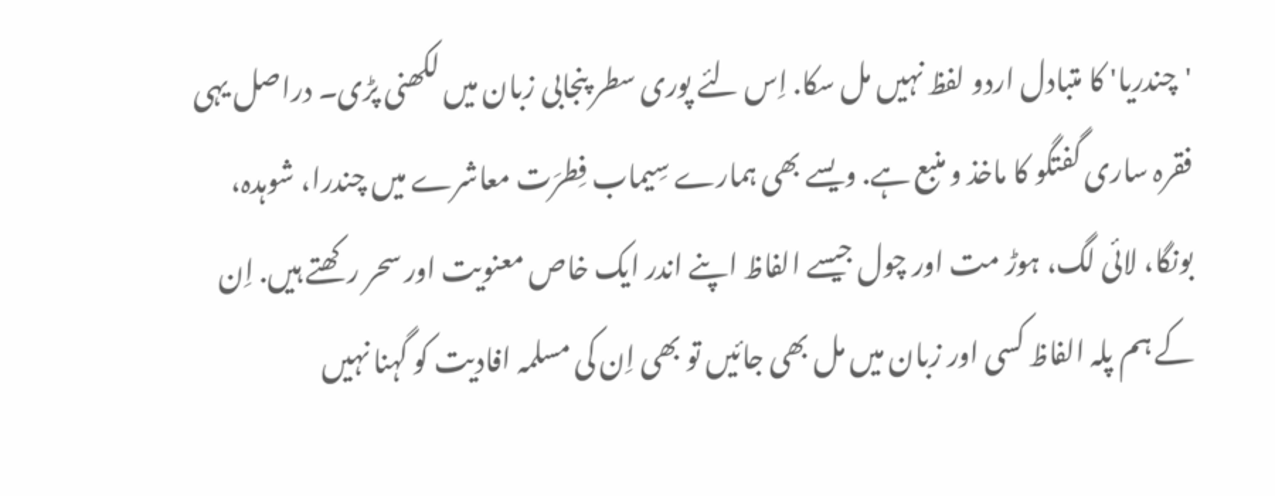'چندریا' کا متبادل اردو لفظ نہیں مل سکا. اِس لئے پوری سطر پنجابی زبان میں لکھنی پڑی۔ دراصل یہی فقرہ ساری گفتگو کا ماخذ و منبع ہے. ویسے بھی ہمارے سِیماب فِطرَت معاشرے میں چندرا، شوہدہ، بونگا، لائی لگ، ہوڑ مت اور چول جیسے الفاظ اپنے اندر ایک خاص معنویت اور سحر رکھتے ہیں. اِن کے ہم پلہ الفاظ کسی اور زبان میں مل بھی جائیں تو بھی اِن کی مسلمہ افادیت کو گہنا نہیں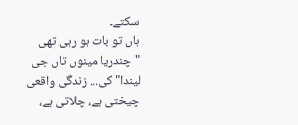سکتے۔
ہاں تو بات ہو رہی تھی "چندریا مینوں تاں جی لیندا" کی... زندگی واقعی چیختی ہے، چلاتی ہے،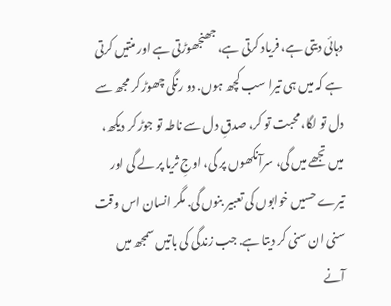دہائی دیتی ہے، فریاد کرتی ہے، جھنجھوڑتی ہے اور منتیں کرتی ہے کہ میں ہی تیرا سب کچھ ہوں. دو رنگی چھوڑ کر مجھ سے دل تو لگا، محبت تو کر، صدقِ دل سے ناطہ تو جوڑ کر دیکھ، میں تجھے میں گی، سرآنکھوں پر گی، اوجِ ثریا پر لے گی اور تیرے حسیں خوابوں کی تعبیر بنوں گی. مگر انسان اس وقت سنی ان سنی کر دیتا ہے. جب زندگی کی باتیں سمجھ میں آنے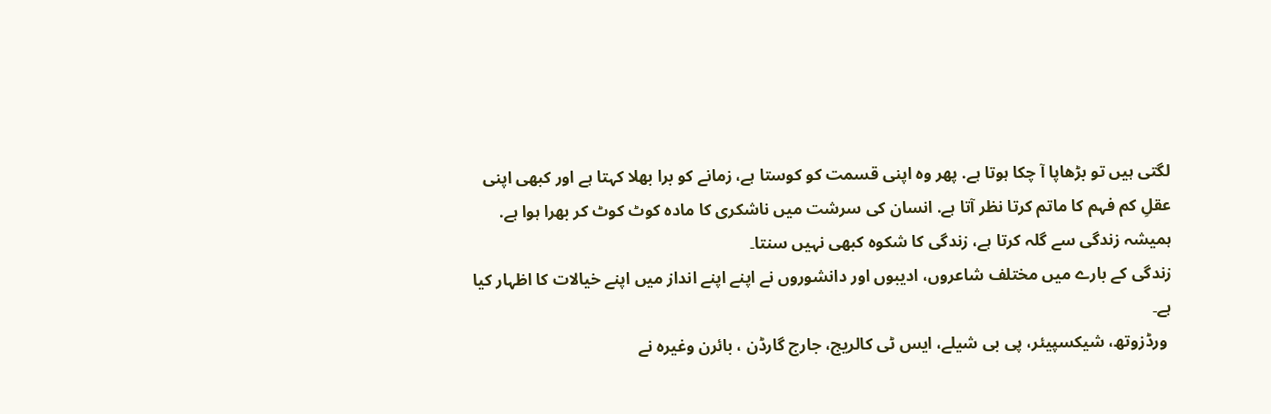لگتی ہیں تو بڑھاپا آ چکا ہوتا ہے. پھر وہ اپنی قسمت کو کوستا ہے، زمانے کو برا بھلا کہتا ہے اور کبھی اپنی عقلِ کم فہم کا ماتم کرتا نظر آتا ہے. انسان کی سرشت میں ناشکری کا مادہ کوٹ کوٹ کر بھرا ہوا ہے. ہمیشہ زندگی سے گلہ کرتا ہے، زندگی کا شکوہ کبھی نہیں سنتا۔
زندگی کے بارے میں مختلف شاعروں، ادیبوں اور دانشوروں نے اپنے اپنے انداز میں اپنے خیالات کا اظہار کیا ہے۔
 ورڈزوتھ، شیکسپیئر، پی بی شیلے، ایس ٹی کالریج، جارج گارڈن ، بائرن وغیرہ نے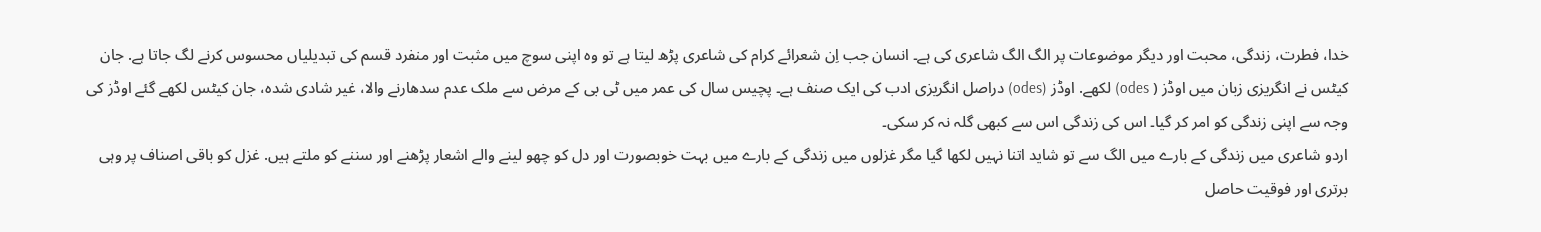خدا، فطرت، زندگی، محبت اور دیگر موضوعات پر الگ الگ شاعری کی ہے۔ انسان جب اِن شعرائے کرام کی شاعری پڑھ لیتا ہے تو وہ اپنی سوچ میں مثبت اور منفرد قسم کی تبدیلیاں محسوس کرنے لگ جاتا ہے. جان کیٹس نے انگریزی زبان میں اوڈز ( odes) لکھے. اوڈز (odes) دراصل انگریزی ادب کی ایک صنف ہے۔ پچیس سال کی عمر میں ٹی بی کے مرض سے ملک عدم سدھارنے والا، غیر شادی شدہ، جان کیٹس لکھے گئے اوڈز کی وجہ سے اپنی زندگی کو امر کر گیا۔ اس کی زندگی اس سے کبھی گلہ نہ کر سکی۔
اردو شاعری میں زندگی کے بارے میں الگ سے تو شاید اتنا نہیں لکھا گیا مگر غزلوں میں زندگی کے بارے میں بہت خوبصورت اور دل کو چھو لینے والے اشعار پڑھنے اور سننے کو ملتے ہیں. غزل کو باقی اصناف پر وہی برتری اور فوقیت حاصل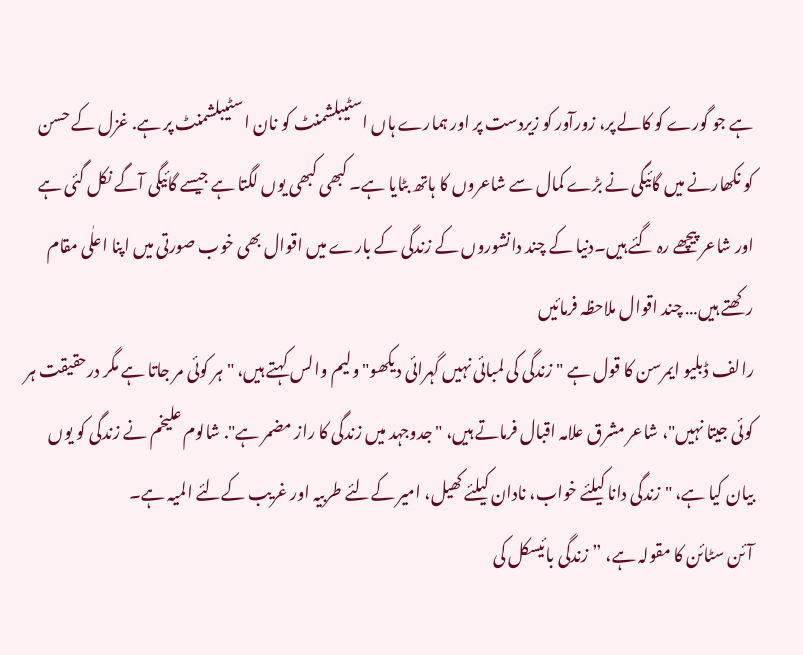ہے جو گورے کو کالے پر، زورآور کو زیردست پر اور ہمارے ہاں اسٹیبلشمنٹ کو نان اسٹیبلشمنٹ پر ہے. غزل کے حسن کو نکھارنے میں گائیگی نے بڑے کمال سے شاعروں کا ہاتھ بٹایا ہے۔ کبھی کبھی یوں لگتا ہے جیسے گائیگی آگے نکل گئی ہے اور شاعر پیچھے رہ گئے ہیں۔دنیا کے چند دانشوروں کے زندگی کے بارے میں اقوال بھی خوب صورتی میں اپنا اعلٰی مقام رکھتے ہیں… چند اقوال ملاحظہ فرمائیں
رالف ڈبلیو ایمرسن کا قول ہے "زندگی کی لمبائی نہیں گہرائی دیکھو" ولیم والس کہتے ہیں، "ہر کوئی مر جاتا ہے مگر درحقیقت ہر کوئی جیتا نہیں"، شاعر مشرق علامہ اقبال فرماتے ہیں، "جدوجہد میں زندگی کا راز مضمر ہے". شالوم علیخم نے زندگی کو یوں بیان کیا ہے، "زندگی دانا کیلئے خواب، نادان کیلئے کھیل، امیر کےلئے طربیہ اور غریب کےلئے المیہ ہے۔
آئن سٹائن کا مقولہ ہے، ”زندگی بائیسکل کی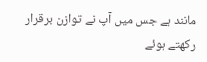مانند ہے جس میں آپ نے توازن برقرار رکھتے ہوئے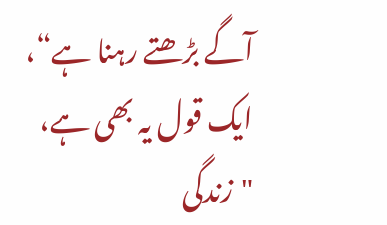آگے بڑھتے رہنا ہے“، ایک قول یہ بھی ہے، "زندگی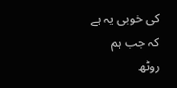کی خوبی یہ ہے کہ جب ہم روٹھ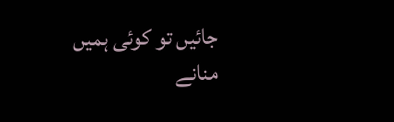جائیں تو کوئی ہمیں منانے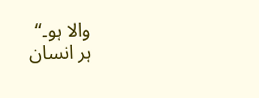والا ہو۔“
ہر انسان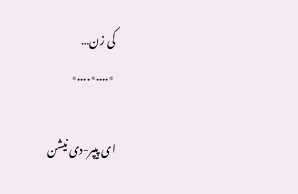کی زن…
٭....٭....٭

ای پیپر-دی نیشن